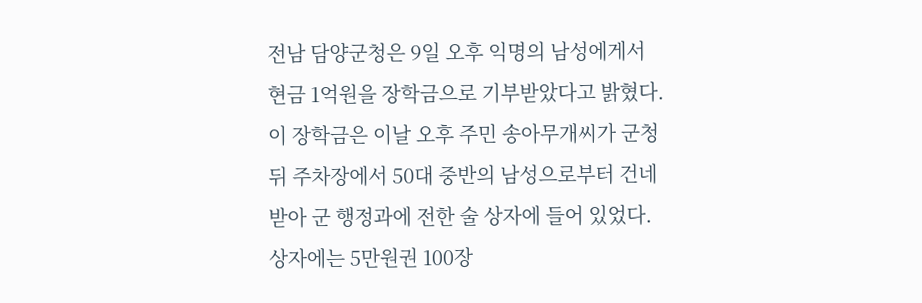전남 담양군청은 9일 오후 익명의 남성에게서 현금 1억원을 장학금으로 기부받았다고 밝혔다. 이 장학금은 이날 오후 주민 송아무개씨가 군청 뒤 주차장에서 50대 중반의 남성으로부터 건네받아 군 행정과에 전한 술 상자에 들어 있었다. 상자에는 5만원권 100장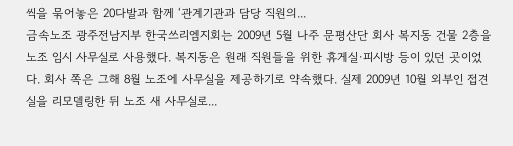씩을 묶어놓은 20다발과 함께 ‘관계기관과 담당 직원의...
금속노조 광주전남지부 한국쓰리엠지회는 2009년 5월 나주 문평산단 회사 복지동 건물 2층을 노조 임시 사무실로 사용했다. 복지동은 원래 직원들을 위한 휴게실·피시방 등이 있던 곳이었다. 회사 쪽은 그해 8월 노조에 사무실을 제공하기로 약속했다. 실제 2009년 10월 외부인 접견실을 리모델링한 뒤 노조 새 사무실로...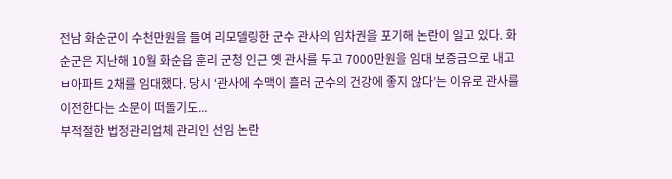전남 화순군이 수천만원을 들여 리모델링한 군수 관사의 임차권을 포기해 논란이 일고 있다. 화순군은 지난해 10월 화순읍 훈리 군청 인근 옛 관사를 두고 7000만원을 임대 보증금으로 내고 ㅂ아파트 2채를 임대했다. 당시 ‘관사에 수맥이 흘러 군수의 건강에 좋지 않다’는 이유로 관사를 이전한다는 소문이 떠돌기도...
부적절한 법정관리업체 관리인 선임 논란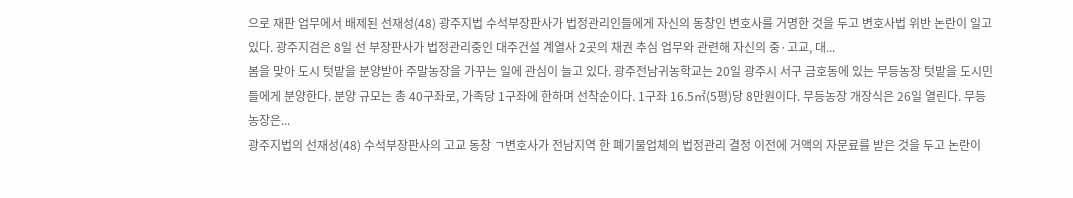으로 재판 업무에서 배제된 선재성(48) 광주지법 수석부장판사가 법정관리인들에게 자신의 동창인 변호사를 거명한 것을 두고 변호사법 위반 논란이 일고 있다. 광주지검은 8일 선 부장판사가 법정관리중인 대주건설 계열사 2곳의 채권 추심 업무와 관련해 자신의 중·고교, 대...
봄을 맞아 도시 텃밭을 분양받아 주말농장을 가꾸는 일에 관심이 늘고 있다. 광주전남귀농학교는 20일 광주시 서구 금호동에 있는 무등농장 텃밭을 도시민들에게 분양한다. 분양 규모는 총 40구좌로, 가족당 1구좌에 한하며 선착순이다. 1구좌 16.5㎡(5평)당 8만원이다. 무등농장 개장식은 26일 열린다. 무등농장은...
광주지법의 선재성(48) 수석부장판사의 고교 동창 ㄱ변호사가 전남지역 한 폐기물업체의 법정관리 결정 이전에 거액의 자문료를 받은 것을 두고 논란이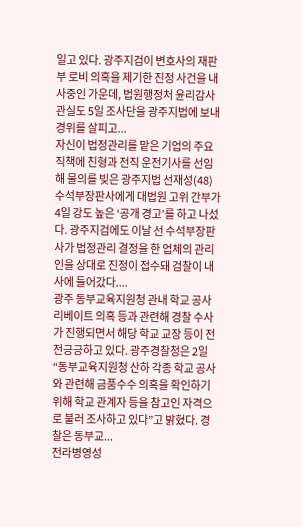일고 있다. 광주지검이 변호사의 재판부 로비 의혹을 제기한 진정 사건을 내사중인 가운데, 법원행정처 윤리감사관실도 5일 조사단을 광주지법에 보내 경위를 살피고...
자신이 법정관리를 맡은 기업의 주요 직책에 친형과 전직 운전기사를 선임해 물의를 빚은 광주지법 선재성(48) 수석부장판사에게 대법원 고위 간부가 4일 강도 높은 ‘공개 경고’를 하고 나섰다. 광주지검에도 이날 선 수석부장판사가 법정관리 결정을 한 업체의 관리인을 상대로 진정이 접수돼 검찰이 내사에 들어갔다....
광주 동부교육지원청 관내 학교 공사 리베이트 의혹 등과 관련해 경찰 수사가 진행되면서 해당 학교 교장 등이 전전긍긍하고 있다. 광주경찰청은 2일 “동부교육지원청 산하 각종 학교 공사와 관련해 금품수수 의혹을 확인하기 위해 학교 관계자 등을 참고인 자격으로 불러 조사하고 있다”고 밝혔다. 경찰은 동부교...
전라병영성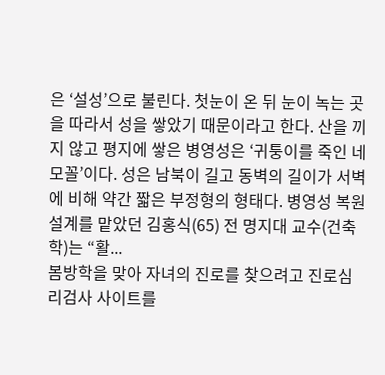은 ‘설성’으로 불린다. 첫눈이 온 뒤 눈이 녹는 곳을 따라서 성을 쌓았기 때문이라고 한다. 산을 끼지 않고 평지에 쌓은 병영성은 ‘귀퉁이를 죽인 네모꼴’이다. 성은 남북이 길고 동벽의 길이가 서벽에 비해 약간 짧은 부정형의 형태다. 병영성 복원 설계를 맡았던 김홍식(65) 전 명지대 교수(건축학)는 “활...
봄방학을 맞아 자녀의 진로를 찾으려고 진로심리검사 사이트를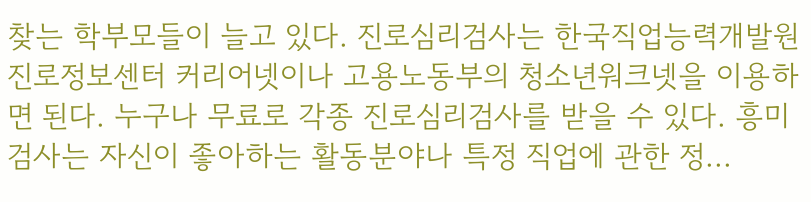찾는 학부모들이 늘고 있다. 진로심리검사는 한국직업능력개발원 진로정보센터 커리어넷이나 고용노동부의 청소년워크넷을 이용하면 된다. 누구나 무료로 각종 진로심리검사를 받을 수 있다. 흥미검사는 자신이 좋아하는 활동분야나 특정 직업에 관한 정...